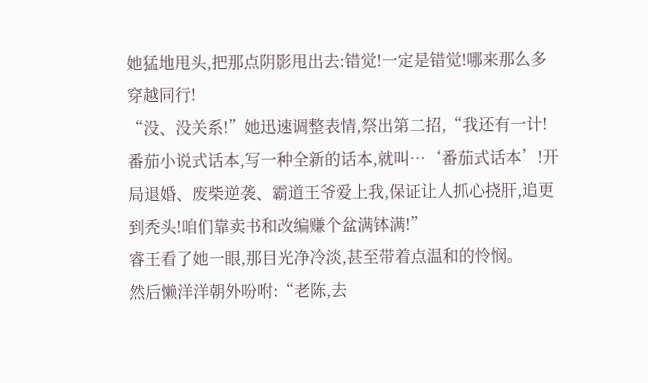她猛地甩头,把那点阴影甩出去:错觉!一定是错觉!哪来那么多穿越同行!
“没、没关系!”她迅速调整表情,祭出第二招,“我还有一计!番茄小说式话本,写一种全新的话本,就叫…‘番茄式话本’!开局退婚、废柴逆袭、霸道王爷爱上我,保证让人抓心挠肝,追更到秃头!咱们靠卖书和改编赚个盆满钵满!”
睿王看了她一眼,那目光净冷淡,甚至带着点温和的怜悯。
然后懒洋洋朝外吩咐:“老陈,去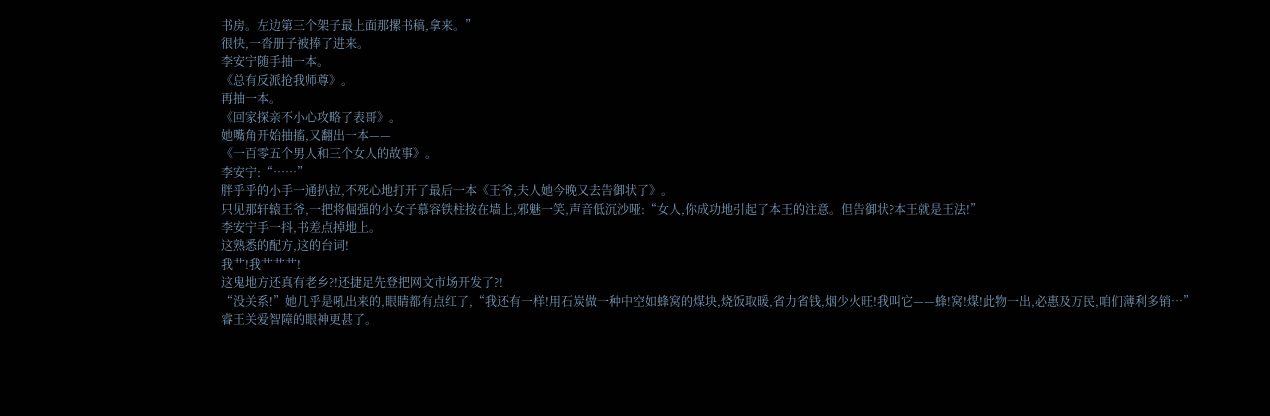书房。左边第三个架子最上面那摞书稿,拿来。”
很快,一沓册子被捧了进来。
李安宁随手抽一本。
《总有反派抢我师尊》。
再抽一本。
《回家探亲不小心攻略了表哥》。
她嘴角开始抽搐,又翻出一本——
《一百零五个男人和三个女人的故事》。
李安宁:“……”
胖乎乎的小手一通扒拉,不死心地打开了最后一本《王爷,夫人她今晚又去告御状了》。
只见那轩辕王爷,一把将倔强的小女子慕容铁柱按在墙上,邪魅一笑,声音低沉沙哑:“女人,你成功地引起了本王的注意。但告御状?本王就是王法!”
李安宁手一抖,书差点掉地上。
这熟悉的配方,这的台词!
我艹!我艹艹艹!
这鬼地方还真有老乡?!还捷足先登把网文市场开发了?!
“没关系!”她几乎是吼出来的,眼睛都有点红了,“我还有一样!用石炭做一种中空如蜂窝的煤块,烧饭取暖,省力省钱,烟少火旺!我叫它——蜂!窝!煤!此物一出,必惠及万民,咱们薄利多销…”
睿王关爱智障的眼神更甚了。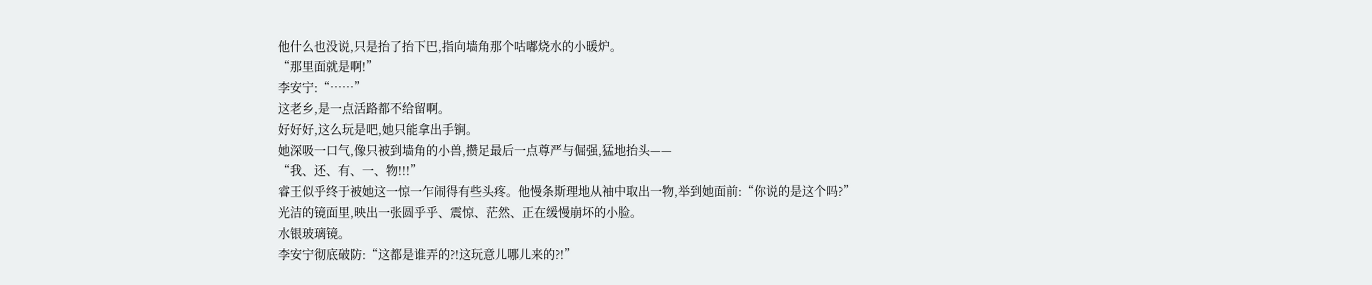他什么也没说,只是抬了抬下巴,指向墙角那个咕嘟烧水的小暖炉。
“那里面就是啊!”
李安宁:“……”
这老乡,是一点活路都不给留啊。
好好好,这么玩是吧,她只能拿出手锏。
她深吸一口气,像只被到墙角的小兽,攒足最后一点尊严与倔强,猛地抬头——
“我、还、有、一、物!!!”
睿王似乎终于被她这一惊一乍闹得有些头疼。他慢条斯理地从袖中取出一物,举到她面前:“你说的是这个吗?”
光洁的镜面里,映出一张圆乎乎、震惊、茫然、正在缓慢崩坏的小脸。
水银玻璃镜。
李安宁彻底破防:“这都是谁弄的?!这玩意儿哪儿来的?!”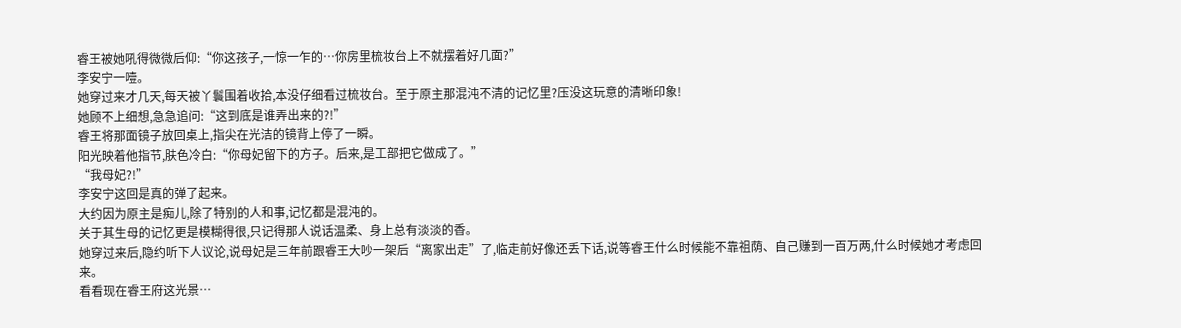睿王被她吼得微微后仰:“你这孩子,一惊一乍的…你房里梳妆台上不就摆着好几面?”
李安宁一噎。
她穿过来才几天,每天被丫鬟围着收拾,本没仔细看过梳妆台。至于原主那混沌不清的记忆里?压没这玩意的清晰印象!
她顾不上细想,急急追问:“这到底是谁弄出来的?!”
睿王将那面镜子放回桌上,指尖在光洁的镜背上停了一瞬。
阳光映着他指节,肤色冷白:“你母妃留下的方子。后来,是工部把它做成了。”
“我母妃?!”
李安宁这回是真的弹了起来。
大约因为原主是痴儿,除了特别的人和事,记忆都是混沌的。
关于其生母的记忆更是模糊得很,只记得那人说话温柔、身上总有淡淡的香。
她穿过来后,隐约听下人议论,说母妃是三年前跟睿王大吵一架后“离家出走”了,临走前好像还丢下话,说等睿王什么时候能不靠祖荫、自己赚到一百万两,什么时候她才考虑回来。
看看现在睿王府这光景…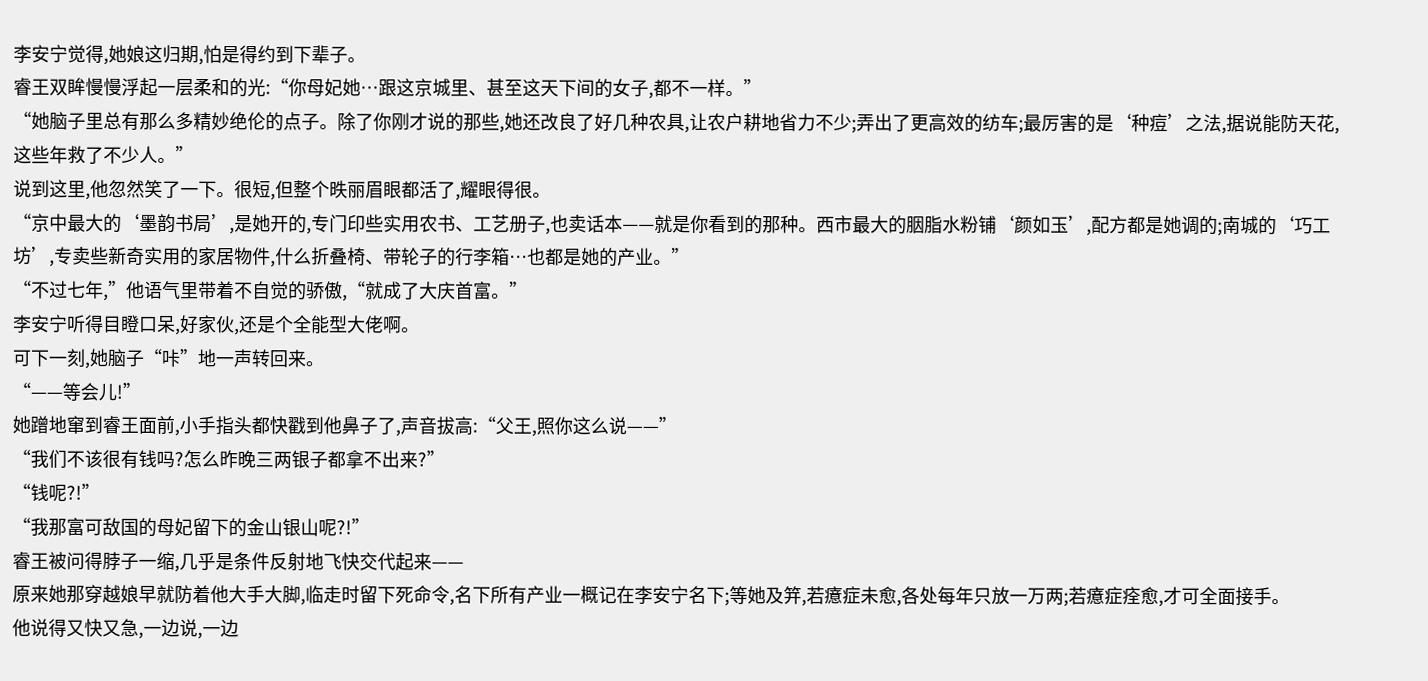李安宁觉得,她娘这归期,怕是得约到下辈子。
睿王双眸慢慢浮起一层柔和的光:“你母妃她…跟这京城里、甚至这天下间的女子,都不一样。”
“她脑子里总有那么多精妙绝伦的点子。除了你刚才说的那些,她还改良了好几种农具,让农户耕地省力不少;弄出了更高效的纺车;最厉害的是‘种痘’之法,据说能防天花,这些年救了不少人。”
说到这里,他忽然笑了一下。很短,但整个昳丽眉眼都活了,耀眼得很。
“京中最大的‘墨韵书局’,是她开的,专门印些实用农书、工艺册子,也卖话本——就是你看到的那种。西市最大的胭脂水粉铺‘颜如玉’,配方都是她调的;南城的‘巧工坊’,专卖些新奇实用的家居物件,什么折叠椅、带轮子的行李箱…也都是她的产业。”
“不过七年,”他语气里带着不自觉的骄傲,“就成了大庆首富。”
李安宁听得目瞪口呆,好家伙,还是个全能型大佬啊。
可下一刻,她脑子“咔”地一声转回来。
“——等会儿!”
她蹭地窜到睿王面前,小手指头都快戳到他鼻子了,声音拔高:“父王,照你这么说——”
“我们不该很有钱吗?怎么昨晚三两银子都拿不出来?”
“钱呢?!”
“我那富可敌国的母妃留下的金山银山呢?!”
睿王被问得脖子一缩,几乎是条件反射地飞快交代起来——
原来她那穿越娘早就防着他大手大脚,临走时留下死命令,名下所有产业一概记在李安宁名下;等她及笄,若癔症未愈,各处每年只放一万两;若癔症痊愈,才可全面接手。
他说得又快又急,一边说,一边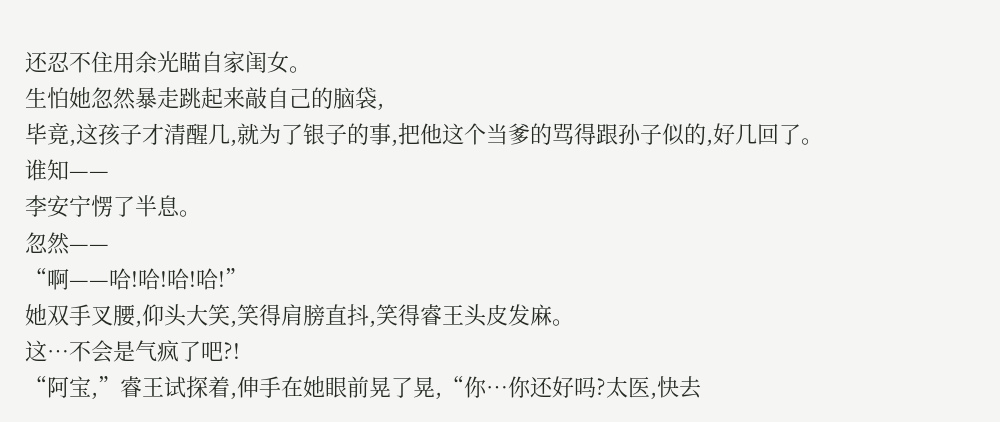还忍不住用余光瞄自家闺女。
生怕她忽然暴走跳起来敲自己的脑袋,
毕竟,这孩子才清醒几,就为了银子的事,把他这个当爹的骂得跟孙子似的,好几回了。
谁知——
李安宁愣了半息。
忽然——
“啊——哈!哈!哈!哈!”
她双手叉腰,仰头大笑,笑得肩膀直抖,笑得睿王头皮发麻。
这…不会是气疯了吧?!
“阿宝,”睿王试探着,伸手在她眼前晃了晃,“你…你还好吗?太医,快去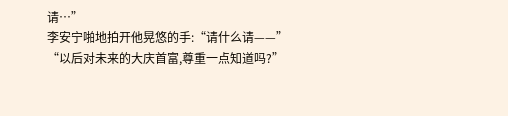请…”
李安宁啪地拍开他晃悠的手:“请什么请——”
“以后对未来的大庆首富,尊重一点知道吗?”